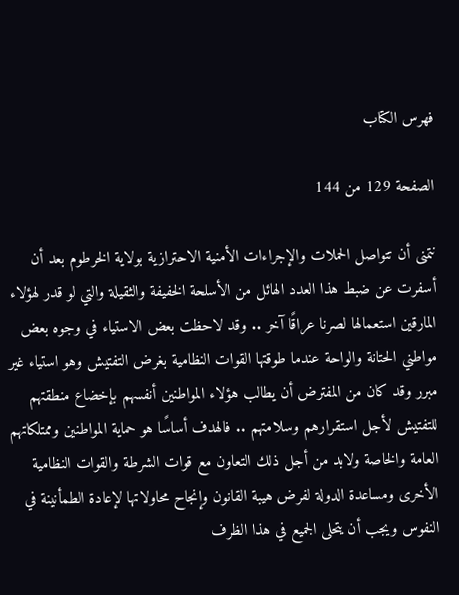فهرس الكتاب

الصفحة 129 من 144

نتمنى أن تتواصل الحملات والإجراءات الأمنية الاحترازية بولاية الخرطوم بعد أن أسفرت عن ضبط هذا العدد الهائل من الأسلحة الخفيفة والثقيلة والتي لو قدر لهؤلاء المارقين استعمالها لصرنا عراقًا آخر .. وقد لاحظت بعض الاستياء في وجوه بعض مواطني الحتانة والواحة عندما طوقتها القوات النظامية بغرض التفتيش وهو استياء غير مبرر وقد كان من المفترض أن يطالب هؤلاء المواطنين أنفسهم بإخضاع منطقتهم للتفتيش لأجل استقرارهم وسلامتهم .. فالهدف أساسًا هو حماية المواطنين وممتلكاتهم العامة والخاصة ولابد من أجل ذلك التعاون مع قوات الشرطة والقوات النظامية الأخرى ومساعدة الدولة لفرض هيبة القانون وإنجاح محاولاتها لإعادة الطمأنينة في النفوس ويجب أن يتحلى الجميع في هذا الظرف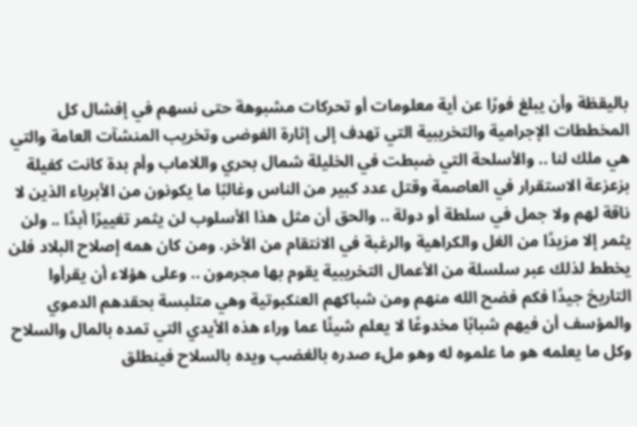باليقظة وأن يبلغ فورًا عن أية معلومات أو تحركات مشبوهة حتى نسهم في إفشال كل المخططات الإجرامية والتخريبية التي تهدف إلى إثارة الفوضى وتخريب المنشآت العامة والتي هي ملك لنا .. والأسلحة التي ضبطت في الخليلة شمال بحري واللاماب وأم بدة كانت كفيلة بزعزعة الاستقرار في العاصمة وقتل عدد كبير من الناس وغالبًا ما يكونون من الأبرياء الذين لا ناقة لهم ولا جمل في سلطة أو دولة .. والحق أن مثل هذا الأسلوب لن يثمر تغييرًا أبدًا .. ولن يثمر إلا مزيدًا من الغل والكراهية والرغبة في الانتقام من الأخر. ومن كان همه إصلاح البلاد فلن يخطط لذلك عبر سلسلة من الأعمال التخريبية يقوم بها مجرمون .. وعلى هؤلاء أن يقرأوا التاريخ جيدًا فكم فضح الله منهم ومن شباكهم العنكبوتية وهي متلبسة بحقدهم الدموي والمؤسف أن فيهم شبابًا مخدوعًا لا يعلم شيئًا عما وراء هذه الأيدي التي تمده بالمال والسلاح وكل ما يعلمه هو ما علموه له وهو ملء صدره بالغضب ويده بالسلاح فينطلق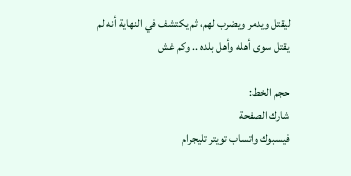ليقتل ويدمر ويضرب لهم، ثم يكتشف في النهاية أنه لم يقتل سوى أهله وأهل بلده .. وكم غش

حجم الخط:
شارك الصفحة
فيسبوك واتساب تويتر تليجرام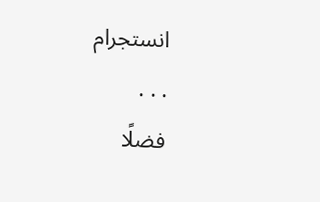انستجرام
. . .
فضلًا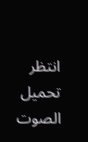انتظر تحميل الصوت